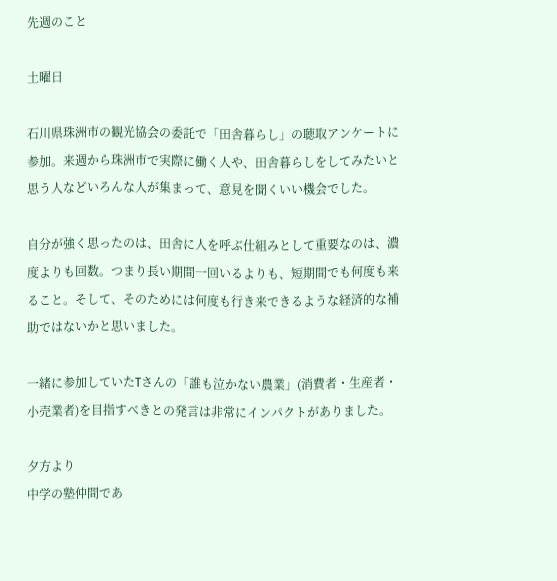先週のこと

土曜日

石川県珠洲市の観光協会の委託で「田舎暮らし」の聴取アンケートに参加。来週から珠洲市で実際に働く人や、田舎暮らしをしてみたいと思う人などいろんな人が集まって、意見を聞くいい機会でした。

自分が強く思ったのは、田舎に人を呼ぶ仕組みとして重要なのは、濃度よりも回数。つまり長い期間一回いるよりも、短期間でも何度も来ること。そして、そのためには何度も行き来できるような経済的な補助ではないかと思いました。

一緒に参加していたTさんの「誰も泣かない農業」(消費者・生産者・小売業者)を目指すべきとの発言は非常にインパクトがありました。

夕方より
中学の塾仲間であ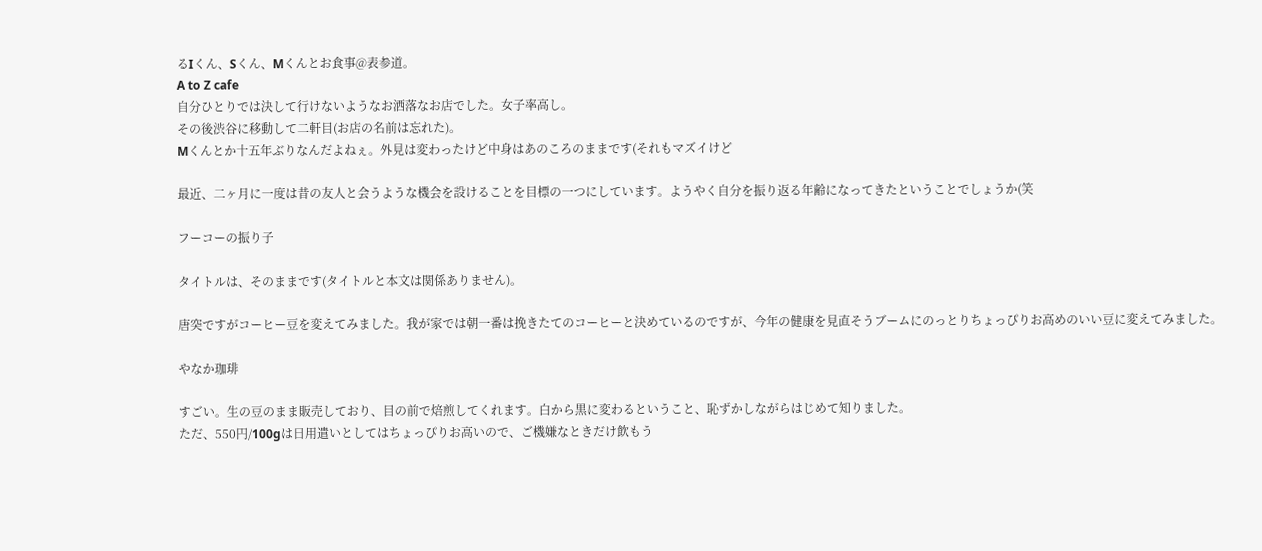るIくん、Sくん、Mくんとお食事@表参道。
A to Z cafe
自分ひとりでは決して行けないようなお洒落なお店でした。女子率高し。
その後渋谷に移動して二軒目(お店の名前は忘れた)。
Mくんとか十五年ぶりなんだよねぇ。外見は変わったけど中身はあのころのままです(それもマズイけど

最近、二ヶ月に一度は昔の友人と会うような機会を設けることを目標の一つにしています。ようやく自分を振り返る年齢になってきたということでしょうか(笑

フーコーの振り子

タイトルは、そのままです(タイトルと本文は関係ありません)。

唐突ですがコーヒー豆を変えてみました。我が家では朝一番は挽きたてのコーヒーと決めているのですが、今年の健康を見直そうブームにのっとりちょっぴりお高めのいい豆に変えてみました。

やなか珈琲

すごい。生の豆のまま販売しており、目の前で焙煎してくれます。白から黒に変わるということ、恥ずかしながらはじめて知りました。
ただ、550円/100gは日用遣いとしてはちょっぴりお高いので、ご機嫌なときだけ飲もう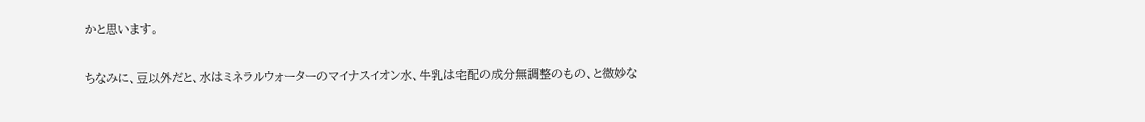かと思います。

ちなみに、豆以外だと、水はミネラルウォーターのマイナスイオン水、牛乳は宅配の成分無調整のもの、と微妙な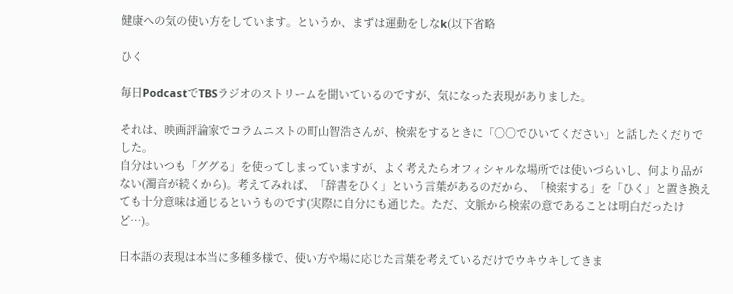健康への気の使い方をしています。というか、まずは運動をしなk(以下省略

ひく

毎日PodcastでTBSラジオのストリームを聞いているのですが、気になった表現がありました。

それは、映画評論家でコラムニストの町山智浩さんが、検索をするときに「○○でひいてください」と話したくだりでした。
自分はいつも「ググる」を使ってしまっていますが、よく考えたらオフィシャルな場所では使いづらいし、何より品がない(濁音が続くから)。考えてみれば、「辞書をひく」という言葉があるのだから、「検索する」を「ひく」と置き換えても十分意味は通じるというものです(実際に自分にも通じた。ただ、文脈から検索の意であることは明白だったけど…)。

日本語の表現は本当に多種多様で、使い方や場に応じた言葉を考えているだけでウキウキしてきま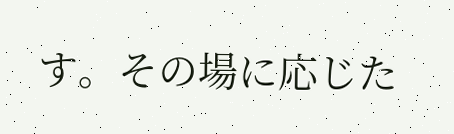す。その場に応じた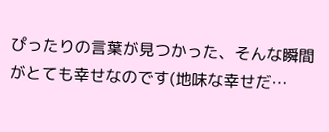ぴったりの言葉が見つかった、そんな瞬間がとても幸せなのです(地味な幸せだ…